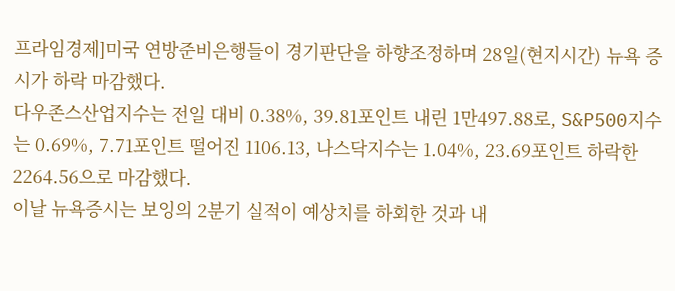프라임경제]미국 연방준비은행들이 경기판단을 하향조정하며 28일(현지시간) 뉴욕 증시가 하락 마감했다.
다우존스산업지수는 전일 대비 0.38%, 39.81포인트 내린 1만497.88로, S&P500지수는 0.69%, 7.71포인트 떨어진 1106.13, 나스닥지수는 1.04%, 23.69포인트 하락한 2264.56으로 마감했다.
이날 뉴욕증시는 보잉의 2분기 실적이 예상치를 하회한 것과 내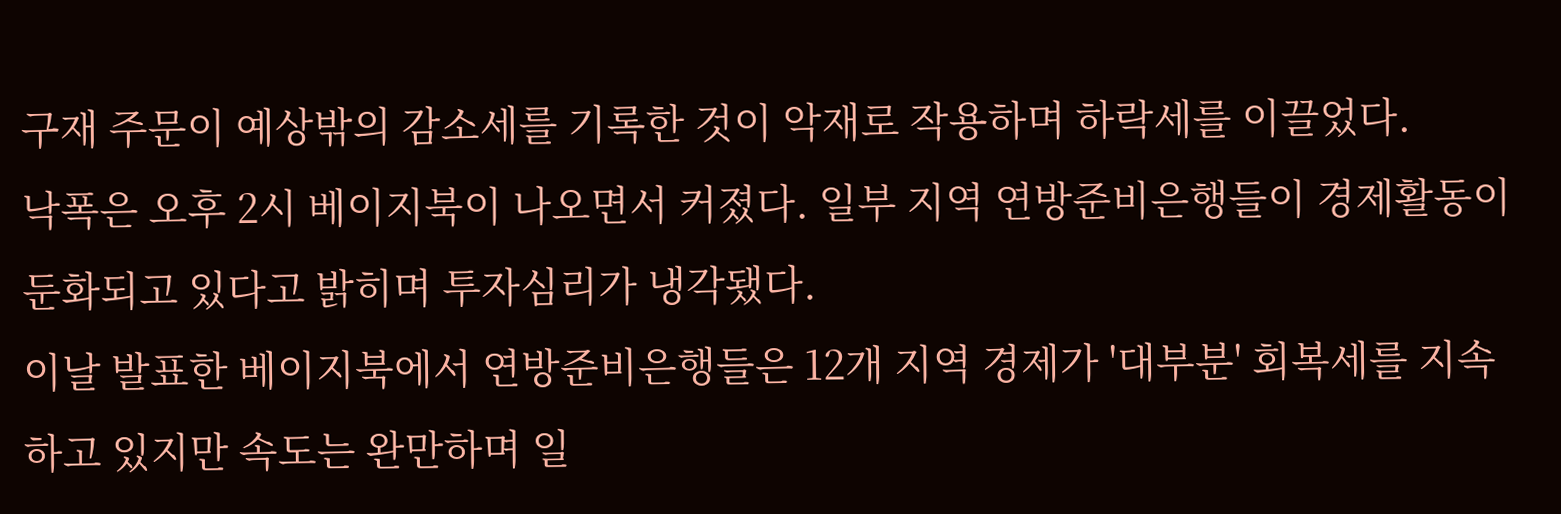구재 주문이 예상밖의 감소세를 기록한 것이 악재로 작용하며 하락세를 이끌었다.
낙폭은 오후 2시 베이지북이 나오면서 커졌다. 일부 지역 연방준비은행들이 경제활동이 둔화되고 있다고 밝히며 투자심리가 냉각됐다.
이날 발표한 베이지북에서 연방준비은행들은 12개 지역 경제가 '대부분' 회복세를 지속하고 있지만 속도는 완만하며 일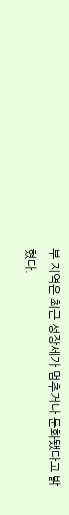부 지역은 최근 성장세가 멈추거나 둔화됐다고 밝혔다.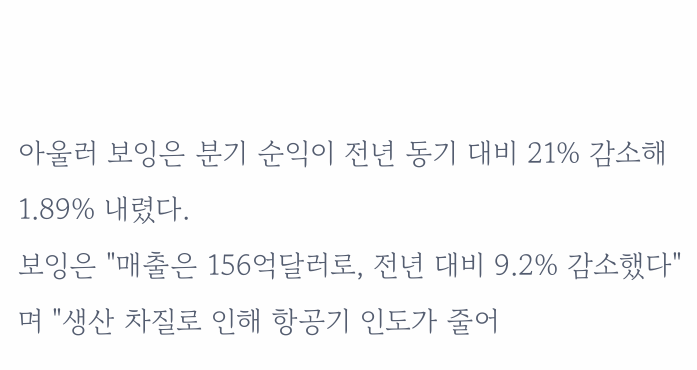아울러 보잉은 분기 순익이 전년 동기 대비 21% 감소해 1.89% 내렸다.
보잉은 "매출은 156억달러로, 전년 대비 9.2% 감소했다"며 "생산 차질로 인해 항공기 인도가 줄어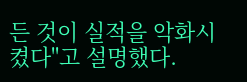든 것이 실적을 악화시켰다"고 설명했다.